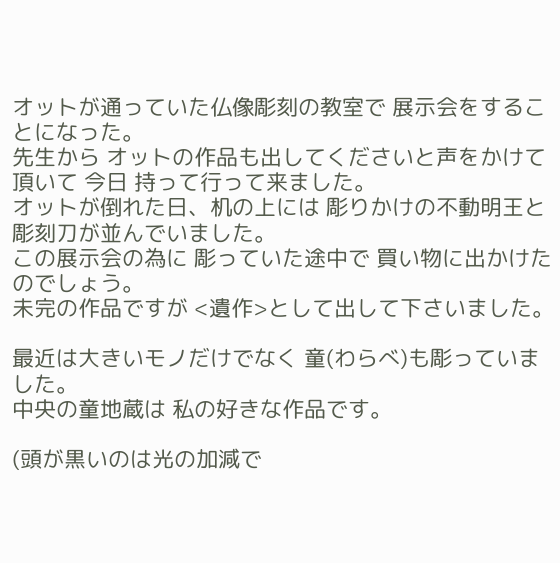オットが通っていた仏像彫刻の教室で 展示会をすることになった。
先生から オットの作品も出してくださいと声をかけて頂いて 今日 持って行って来ました。
オットが倒れた日、机の上には 彫りかけの不動明王と彫刻刀が並んでいました。
この展示会の為に 彫っていた途中で 買い物に出かけたのでしょう。
未完の作品ですが <遺作>として出して下さいました。

最近は大きいモノだけでなく 童(わらべ)も彫っていました。
中央の童地蔵は 私の好きな作品です。

(頭が黒いのは光の加減で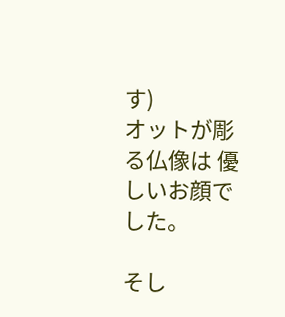す)
オットが彫る仏像は 優しいお顔でした。

そし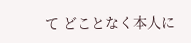て どことなく本人に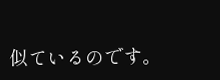似ているのです。